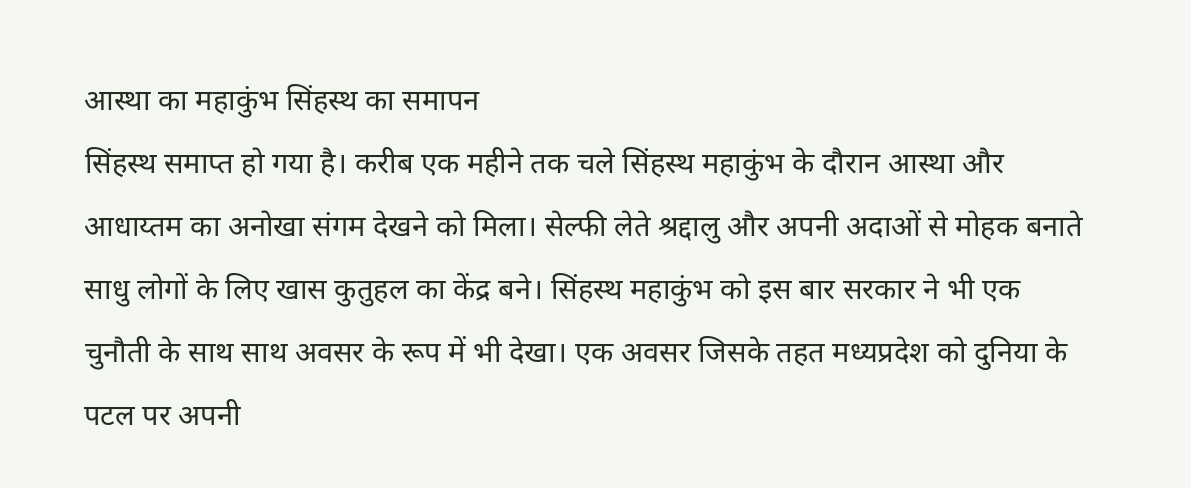आस्था का महाकुंभ सिंहस्थ का समापन
सिंहस्थ समाप्त हो गया है। करीब एक महीने तक चले सिंहस्थ महाकुंभ के दौरान आस्था और आधाय्तम का अनोखा संगम देखने को मिला। सेल्फी लेते श्रद्दालु और अपनी अदाओं से मोहक बनाते साधु लोगों के लिए खास कुतुहल का केंद्र बने। सिंहस्थ महाकुंभ को इस बार सरकार ने भी एक चुनौती के साथ साथ अवसर के रूप में भी देखा। एक अवसर जिसके तहत मध्यप्रदेश को दुनिया के पटल पर अपनी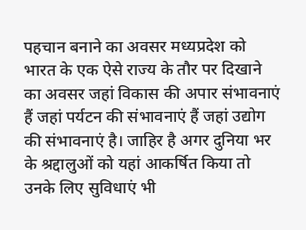पहचान बनाने का अवसर मध्यप्रदेश को भारत के एक ऐसे राज्य के तौर पर दिखाने का अवसर जहां विकास की अपार संभावनाएं हैं जहां पर्यटन की संभावनाएं हैं जहां उद्योग की संभावनाएं है। जाहिर है अगर दुनिया भर के श्रद्दालुओं को यहां आकर्षित किया तो उनके लिए सुविधाएं भी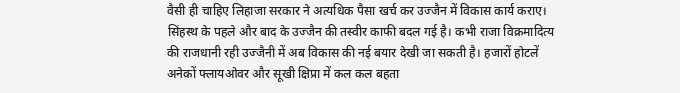वैसी ही चाहिए लिहाजा सरकार ने अत्यधिक पैसा खर्च कर उज्जैन में विकास कार्य कराए। सिंहस्थ के पहले और बाद के उज्जैन की तस्वीर काफी बदल गई है। कभी राजा विक्रमादित्य की राजधानी रही उज्जैनी में अब विकास की नई बयार देखी जा सकती है। हजारों होटलें अनेकों फ्लायओवर और सूखी क्षिप्रा में कल कल बहता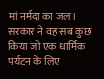मां नर्मदा का जल। सरकार ने वह सब कुछ किया जो एक धार्मिक पर्यटन के लिए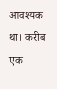आवश्यक था। करीब एक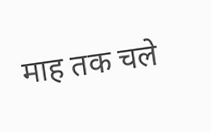माह तक चले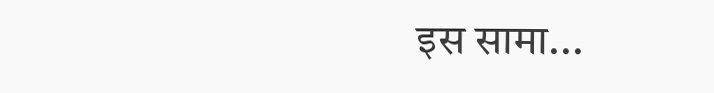इस सामा...